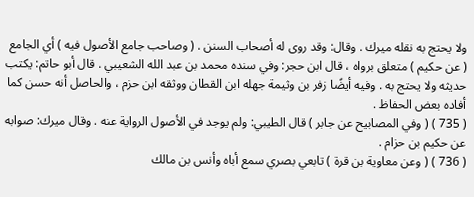ولا يحتج به نقله ميرك . وقال: وقد روى له أصحاب السنن . ( وصاحب جامع الأصول فيه ) أي الجامع ( عن حكيم ) متعلق برواه ، قال ابن حجر: وفي سنده محمد بن عبد الله الشعيبي . قال أبو حاتم: يكتب حديثه ولا يحتج به . وفيه أيضًا زفر بن وثيمة جهله ابن القطان ووثقه ابن حزم ، والحاصل أنه حسن كما أفاده بعض الحفاظ .
( 735 ) ( وفي المصابيح عن جابر ) قال الطيبي: ولم يوجد في الأصول الرواية عنه . وقال ميرك: صوابه عن حكيم بن حزام .
( 736 ) ( وعن معاوية بن قرة ) تابعي بصري سمع أباه وأنس بن مالك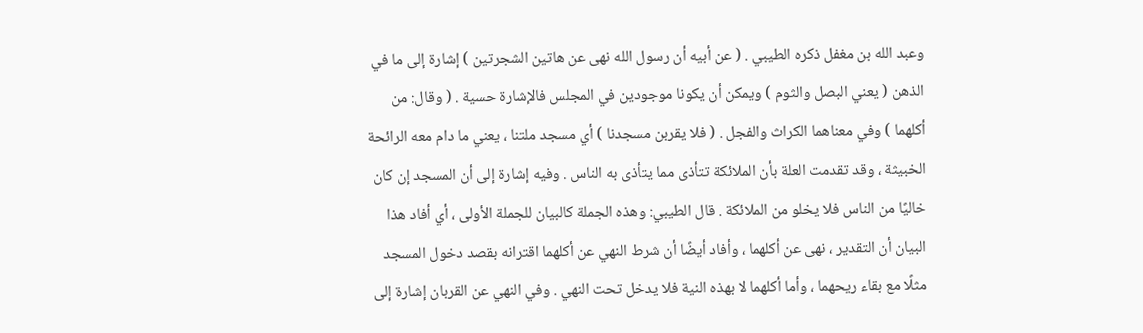وعبد الله بن مغفل ذكره الطيبي . ( عن أبيه أن رسول الله نهى عن هاتين الشجرتين ) إشارة إلى ما في الذهن ( يعني البصل والثوم ) ويمكن أن يكونا موجودين في المجلس فالإشارة حسية . ( وقال: من أكلهما ) وفي معناهما الكراث والفجل . ( فلا يقربن مسجدنا ) أي مسجد ملتنا ، يعني ما دام معه الرائحة الخبيثة ، وقد تقدمت العلة بأن الملائكة تتأذى مما يتأذى به الناس . وفيه إشارة إلى أن المسجد إن كان خاليًا من الناس فلا يخلو من الملائكة . قال الطيبي: وهذه الجملة كالبيان للجملة الأولى ، أي أفاد هذا البيان أن التقدير ، نهى عن أكلهما ، وأفاد أيضًا أن شرط النهي عن أكلهما اقترانه بقصد دخول المسجد مثلًا مع بقاء ريحهما ، وأما أكلهما لا بهذه النية فلا يدخل تحت النهي . وفي النهي عن القربان إشارة إلى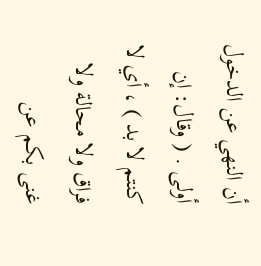أن النهي عن الدخول أولى . ( وقال: إن كنتم لا بد ) ، أي لا فراق ولا محالة ولا غنى بكم عن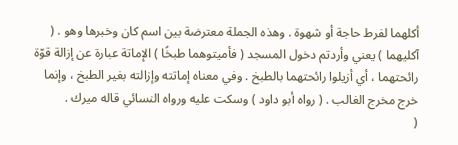أكلهما لفرط حاجة أو شهوة . وهذه الجملة معترضة بين اسم كان وخبرها وهو . ( آكليهما ) يعني وأردتم دخول المسجد ( فأميتوهما طبخًا ) الإماتة عبارة عن إزالة قوّة رائحتهما ، أي أزيلوا رائحتهما بالطبخ . وفي معناه إماتته وإزالته بغير الطبخ ، وإنما خرج مخرج الغالب . ( رواه أبو داود ) وسكت عليه ورواه النسائي قاله ميرك .
(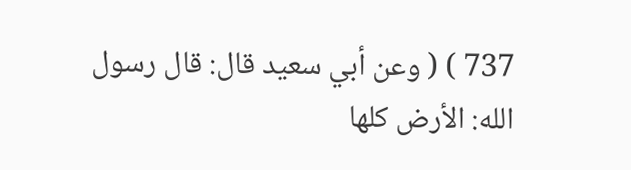737 ) ( وعن أبي سعيد قال: قال رسول الله: الأرض كلها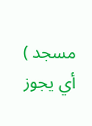مسجد ) أي يجوز